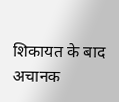शिकायत के बाद अचानक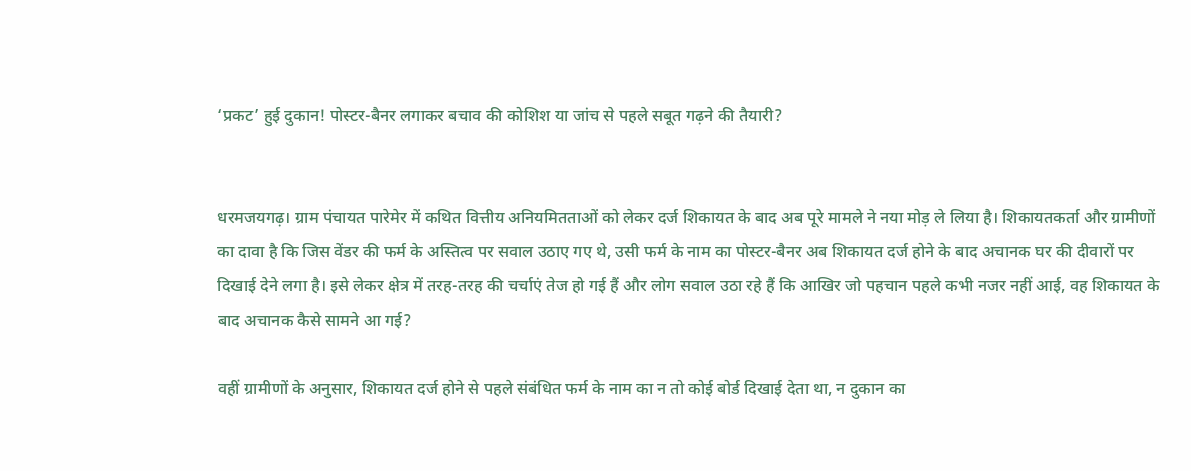‘प्रकट’ हुई दुकान! पोस्टर-बैनर लगाकर बचाव की कोशिश या जांच से पहले सबूत गढ़ने की तैयारी?


धरमजयगढ़। ग्राम पंचायत पारेमेर में कथित वित्तीय अनियमितताओं को लेकर दर्ज शिकायत के बाद अब पूरे मामले ने नया मोड़ ले लिया है। शिकायतकर्ता और ग्रामीणों का दावा है कि जिस वेंडर की फर्म के अस्तित्व पर सवाल उठाए गए थे, उसी फर्म के नाम का पोस्टर-बैनर अब शिकायत दर्ज होने के बाद अचानक घर की दीवारों पर दिखाई देने लगा है। इसे लेकर क्षेत्र में तरह-तरह की चर्चाएं तेज हो गई हैं और लोग सवाल उठा रहे हैं कि आखिर जो पहचान पहले कभी नजर नहीं आई, वह शिकायत के बाद अचानक कैसे सामने आ गई?

वहीं ग्रामीणों के अनुसार, शिकायत दर्ज होने से पहले संबंधित फर्म के नाम का न तो कोई बोर्ड दिखाई देता था, न दुकान का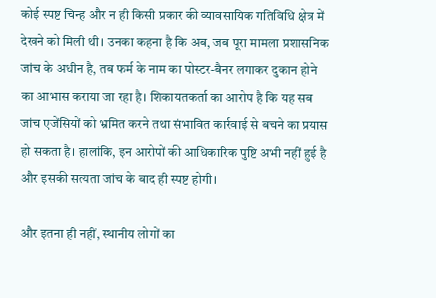कोई स्पष्ट चिन्ह और न ही किसी प्रकार की व्यावसायिक गतिविधि क्षेत्र में देखने को मिली थी। उनका कहना है कि अब, जब पूरा मामला प्रशासनिक जांच के अधीन है, तब फर्म के नाम का पोस्टर-बैनर लगाकर दुकान होने का आभास कराया जा रहा है। शिकायतकर्ता का आरोप है कि यह सब जांच एजेंसियों को भ्रमित करने तथा संभावित कार्रवाई से बचने का प्रयास हो सकता है। हालांकि, इन आरोपों की आधिकारिक पुष्टि अभी नहीं हुई है और इसकी सत्यता जांच के बाद ही स्पष्ट होगी।

और इतना ही नहीं, स्थानीय लोगों का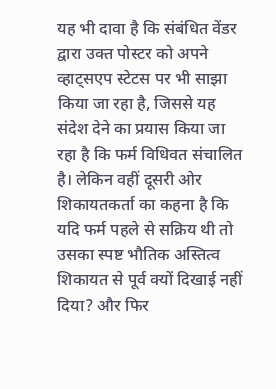यह भी दावा है कि संबंधित वेंडर द्वारा उक्त पोस्टर को अपने व्हाट्सएप स्टेटस पर भी साझा किया जा रहा है, जिससे यह संदेश देने का प्रयास किया जा रहा है कि फर्म विधिवत संचालित है। लेकिन वहीं दूसरी ओर शिकायतकर्ता का कहना है कि यदि फर्म पहले से सक्रिय थी तो उसका स्पष्ट भौतिक अस्तित्व शिकायत से पूर्व क्यों दिखाई नहीं दिया? और फिर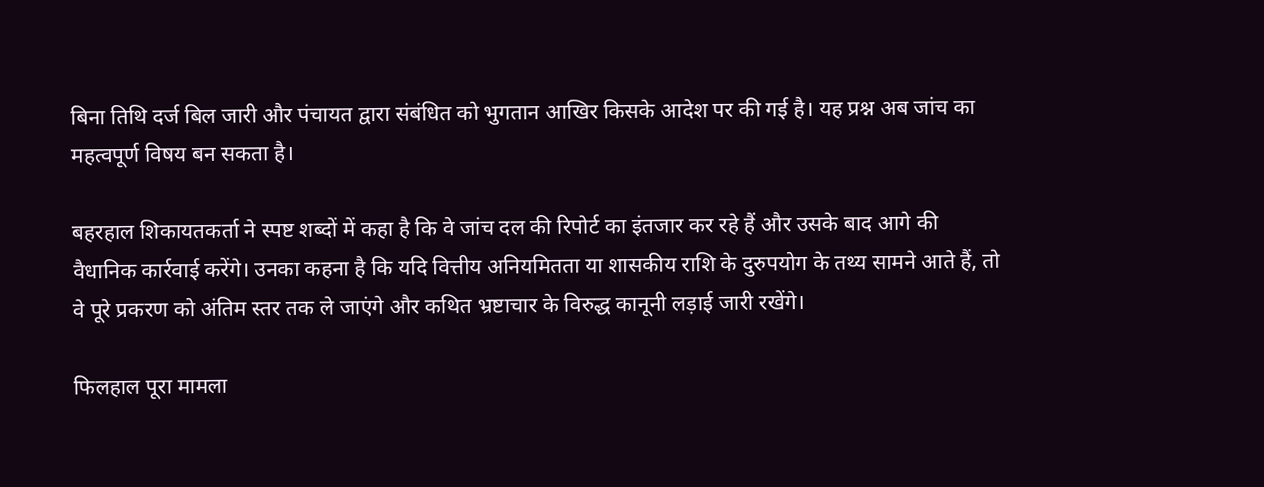बिना तिथि दर्ज बिल जारी और पंचायत द्वारा संबंधित को भुगतान आखिर किसके आदेश पर की गई है। यह प्रश्न अब जांच का महत्वपूर्ण विषय बन सकता है।

बहरहाल शिकायतकर्ता ने स्पष्ट शब्दों में कहा है कि वे जांच दल की रिपोर्ट का इंतजार कर रहे हैं और उसके बाद आगे की वैधानिक कार्रवाई करेंगे। उनका कहना है कि यदि वित्तीय अनियमितता या शासकीय राशि के दुरुपयोग के तथ्य सामने आते हैं, तो वे पूरे प्रकरण को अंतिम स्तर तक ले जाएंगे और कथित भ्रष्टाचार के विरुद्ध कानूनी लड़ाई जारी रखेंगे।

फिलहाल पूरा मामला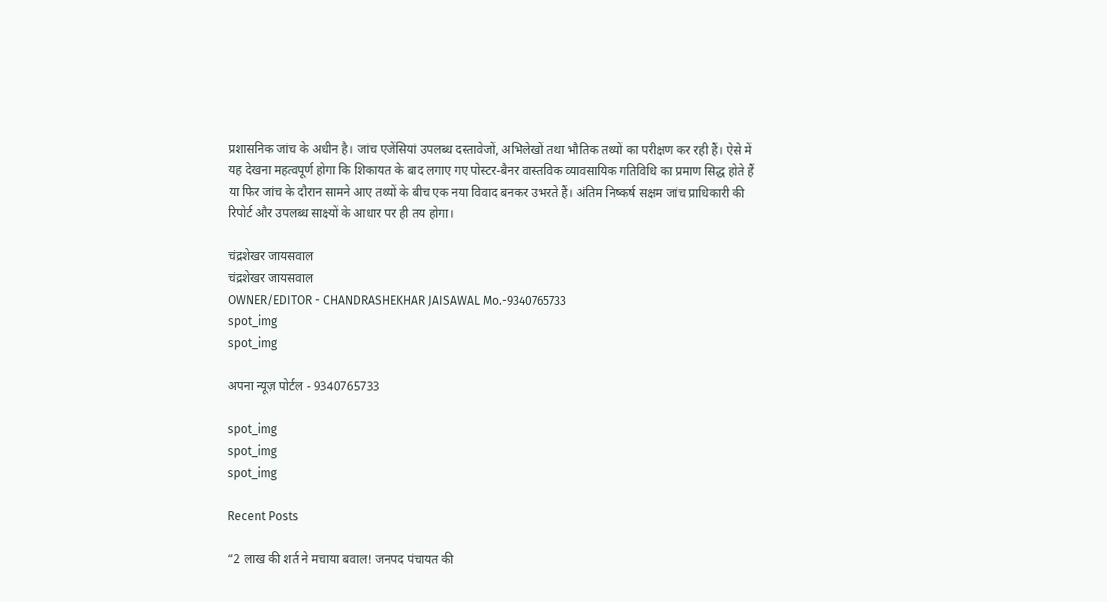प्रशासनिक जांच के अधीन है। जांच एजेंसियां उपलब्ध दस्तावेजों, अभिलेखों तथा भौतिक तथ्यों का परीक्षण कर रही हैं। ऐसे में यह देखना महत्वपूर्ण होगा कि शिकायत के बाद लगाए गए पोस्टर-बैनर वास्तविक व्यावसायिक गतिविधि का प्रमाण सिद्ध होते हैं या फिर जांच के दौरान सामने आए तथ्यों के बीच एक नया विवाद बनकर उभरते हैं। अंतिम निष्कर्ष सक्षम जांच प्राधिकारी की रिपोर्ट और उपलब्ध साक्ष्यों के आधार पर ही तय होगा।

चंद्रशेखर जायसवाल
चंद्रशेखर जायसवाल
OWNER/EDITOR - CHANDRASHEKHAR JAISAWAL Mo.-9340765733
spot_img
spot_img

अपना न्यूज़ पोर्टल - 9340765733

spot_img
spot_img
spot_img

Recent Posts

“2 लाख की शर्त ने मचाया बवाल! जनपद पंचायत की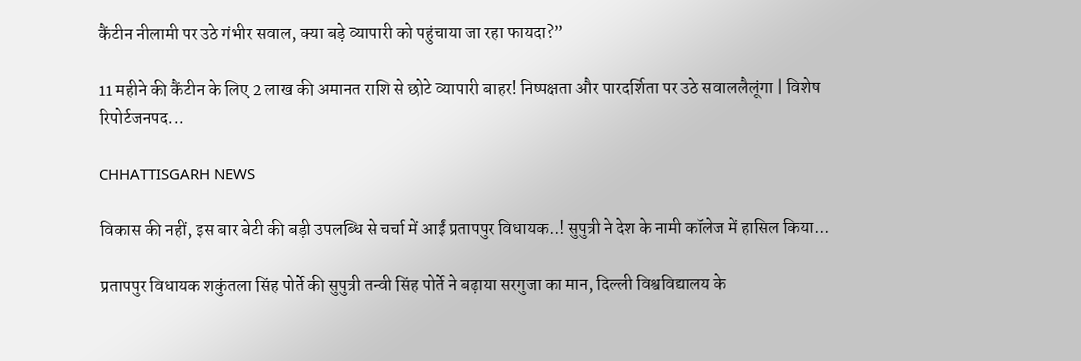कैंटीन नीलामी पर उठे गंभीर सवाल, क्या बड़े व्यापारी को पहुंचाया जा रहा फायदा?”

11 महीने की कैंटीन के लिए 2 लाख की अमानत राशि से छोटे व्यापारी बाहर! निष्पक्षता और पारदर्शिता पर उठे सवाललैलूंगा | विशेष रिपोर्टजनपद...

CHHATTISGARH NEWS

विकास की नहीं, इस बार बेटी की बड़ी उपलब्धि से चर्चा में आईं प्रतापपुर विधायक..! सुपुत्री ने देश के नामी कॉलेज में हासिल किया...

प्रतापपुर विधायक शकुंतला सिंह पोर्ते की सुपुत्री तन्वी सिंह पोर्ते ने बढ़ाया सरगुजा का मान, दिल्ली विश्वविद्यालय के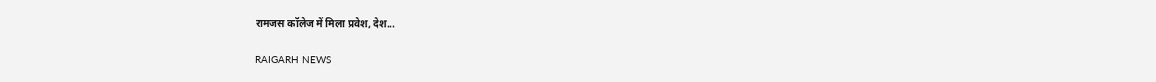रामजस कॉलेज में मिला प्रवेश, देश...

RAIGARH NEWS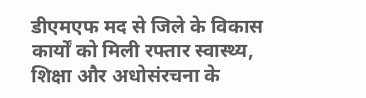डीएमएफ मद से जिले के विकास कार्यों को मिली रफ्तार स्वास्थ्य, शिक्षा और अधोसंरचना के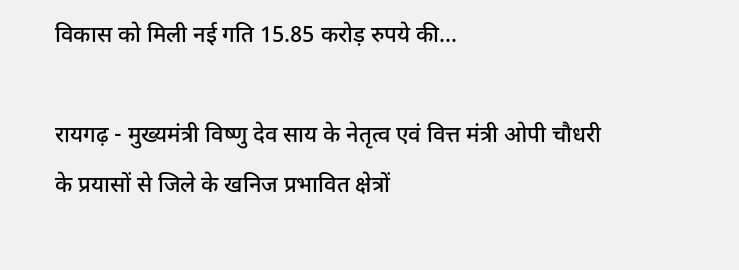विकास को मिली नई गति 15.85 करोड़ रुपये की...

रायगढ़ - मुख्यमंत्री विष्णु देव साय के नेतृत्व एवं वित्त मंत्री ओपी चौधरी के प्रयासों से जिले के खनिज प्रभावित क्षेत्रों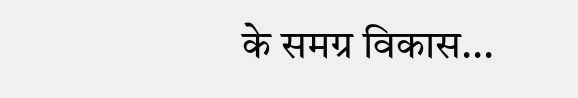के समग्र विकास...